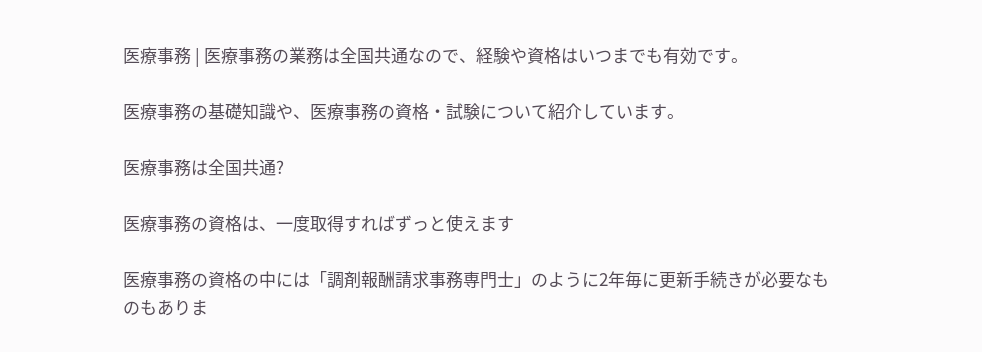医療事務 | 医療事務の業務は全国共通なので、経験や資格はいつまでも有効です。

医療事務の基礎知識や、医療事務の資格・試験について紹介しています。

医療事務は全国共通?

医療事務の資格は、一度取得すればずっと使えます

医療事務の資格の中には「調剤報酬請求事務専門士」のように2年毎に更新手続きが必要なものもありま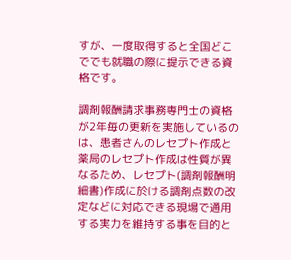すが、一度取得すると全国どこででも就職の際に提示できる資格です。

調剤報酬請求事務専門士の資格が2年毎の更新を実施しているのは、患者さんのレセプト作成と薬局のレセプト作成は性質が異なるため、レセプト(調剤報酬明細書)作成に於ける調剤点数の改定などに対応できる現場で通用する実力を維持する事を目的と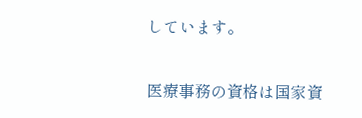しています。

医療事務の資格は国家資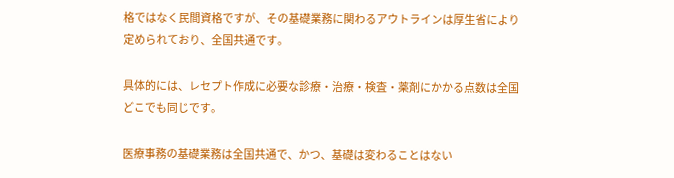格ではなく民間資格ですが、その基礎業務に関わるアウトラインは厚生省により定められており、全国共通です。

具体的には、レセプト作成に必要な診療・治療・検査・薬剤にかかる点数は全国どこでも同じです。

医療事務の基礎業務は全国共通で、かつ、基礎は変わることはない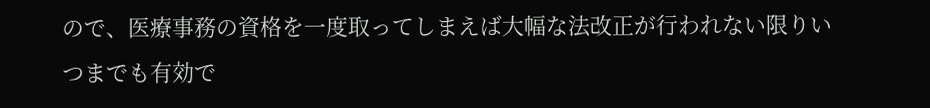ので、医療事務の資格を一度取ってしまえば大幅な法改正が行われない限りいつまでも有効で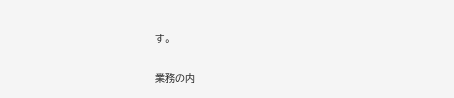す。

業務の内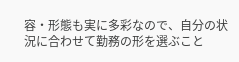容・形態も実に多彩なので、自分の状況に合わせて勤務の形を選ぶこと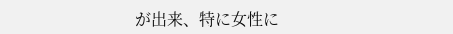が出来、特に女性に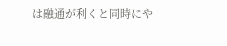は融通が利くと同時にや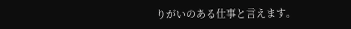りがいのある仕事と言えます。